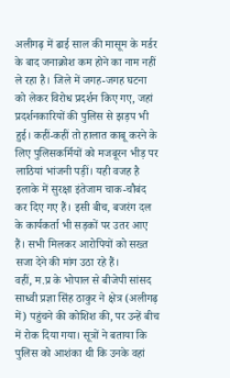अलीगढ़ में ढाई साल की मासूम के मर्डर के बाद जनाक्रोश कम होने का नाम नहीं ले रहा है। जिले में जगह-जगह घटना को लेकर विरोध प्रदर्शन किए गए, जहां प्रदर्शनकारियों की पुलिस से झड़प भी हुई। कहीं-कहीं तो हालात काबू करने के लिए पुलिसकर्मियों को मजबूरन भीड़ पर लाठियां भांजनी पड़ीं। यही वजह है इलाके में सुरक्षा इंतेजाम चाक-चौबंद कर दिए गए हैं। इसी बीच, बजरंग दल के कार्यकर्ता भी सड़कों पर उतर आए हैं। सभी मिलकर आरोपियों को सख्त सजा देने की मांग उठा रहे हैं।
वहीं, म.प्र के भोपाल से बीजेपी सांसद साध्वी प्रज्ञा सिंह ठाकुर ने क्षेत्र (अलीगढ़ में) पहुंचने की कोशिश की, पर उन्हें बीच में रोक दिया गया। सूत्रों ने बताया कि पुलिस को आशंका थी कि उनके वहां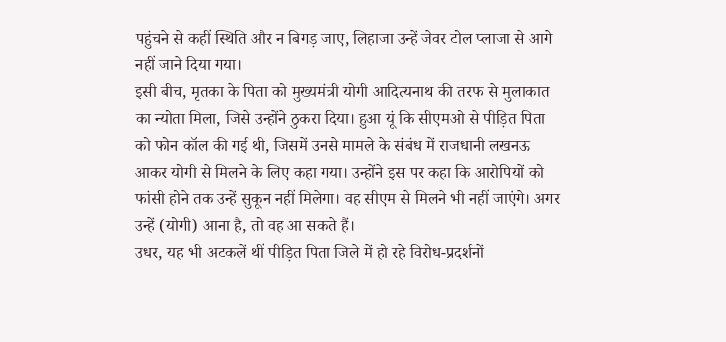पहुंचने से कहीं स्थिति और न बिगड़ जाए, लिहाजा उन्हें जेवर टोल प्लाजा से आगे नहीं जाने दिया गया।
इसी बीच, मृतका के पिता को मुख्यमंत्री योगी आदित्यनाथ की तरफ से मुलाकात का न्योता मिला, जिसे उन्होंने ठुकरा दिया। हुआ यूं कि सीएमओ से पीड़ित पिता को फोन कॉल की गई थी, जिसमें उनसे मामले के संबंध में राजधानी लखनऊ आकर योगी से मिलने के लिए कहा गया। उन्होंने इस पर कहा कि आरोपियों को फांसी होने तक उन्हें सुकून नहीं मिलेगा। वह सीएम से मिलने भी नहीं जाएंगे। अगर उन्हें (योगी) आना है, तो वह आ सकते हैं।
उधर, यह भी अटकलें थीं पीड़ित पिता जिले में हो रहे विरोध-प्रदर्शनों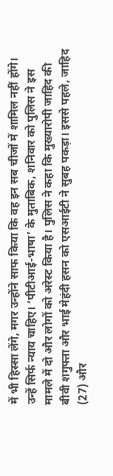में भी हिस्सा लेंगे, मगर उन्होंने साफ किया कि वह इन सब चीजों में शामिल नहीं होंगे। उन्हें सिर्फ न्याय चाहिए। ‘पीटीआई-भाषा’ के मुताबिक, शनिवार को पुलिस ने इस मामले में दो और लोगों को अरेस्ट किया है। पुलिस ने कहा कि मुख्यारोपी जाहिद की बीवी शगुफ्ता और भाई मेहंदी हसन को एसआईटी ने सुबह पकड़ा। इससे पहले, जाहिद (27) और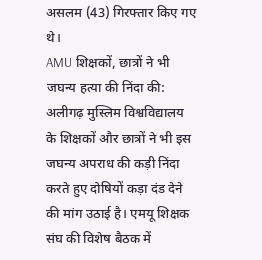असलम (43) गिरफ्तार किए गए थे।
AMU शिक्षकों, छात्रों ने भी जघन्य हत्या की निंदा की: अलीगढ़ मुस्लिम विश्वविद्यालय के शिक्षकों और छात्रों ने भी इस जघन्य अपराध की कड़ी निंदा करते हुए दोषियों कड़ा दंड देने की मांग उठाई है। एमयू शिक्षक संघ की विशेष बैठक में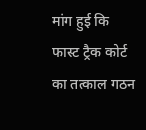मांग हुई कि फास्ट ट्रैक कोर्ट का तत्काल गठन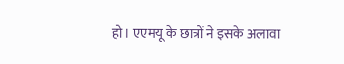हो। एएमयू के छात्रों ने इसके अलावा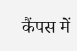कैंपस में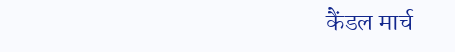कैंडल मार्च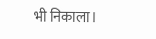भी निकाला।